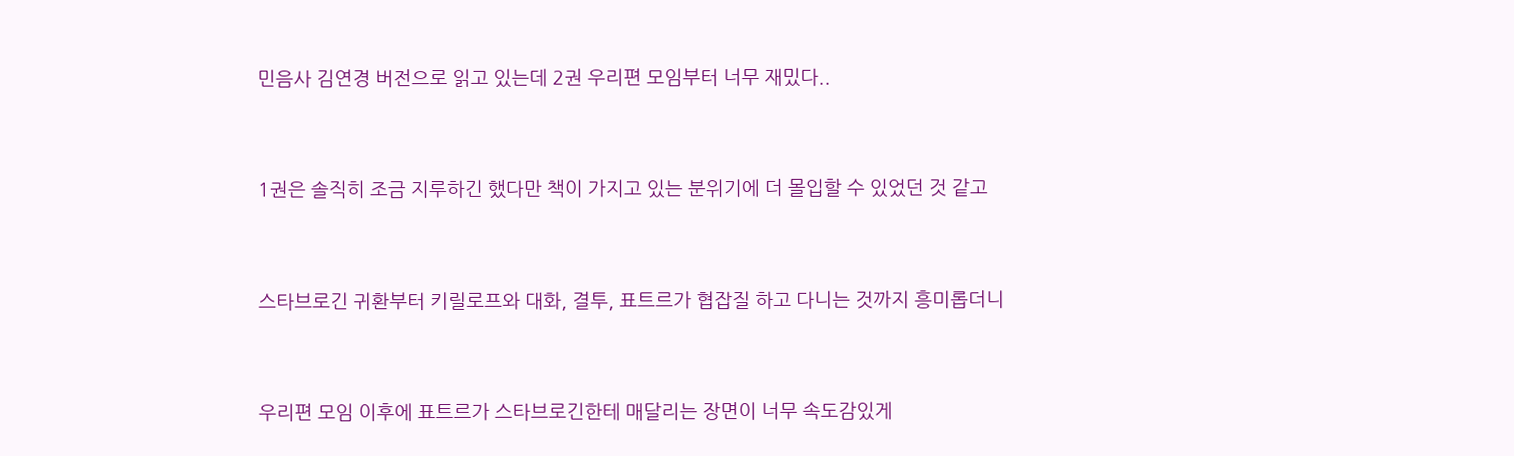민음사 김연경 버전으로 읽고 있는데 2권 우리편 모임부터 너무 재밌다..


1권은 솔직히 조금 지루하긴 했다만 책이 가지고 있는 분위기에 더 몰입할 수 있었던 것 같고


스타브로긴 귀환부터 키릴로프와 대화, 결투, 표트르가 협잡질 하고 다니는 것까지 흥미롭더니


우리편 모임 이후에 표트르가 스타브로긴한테 매달리는 장면이 너무 속도감있게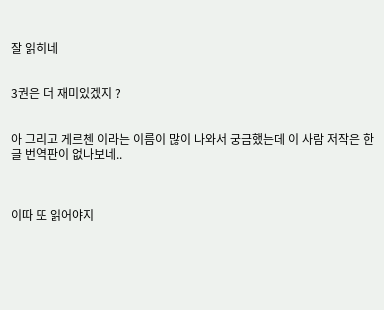잘 읽히네


3권은 더 재미있겠지 ?


아 그리고 게르첸 이라는 이름이 많이 나와서 궁금했는데 이 사람 저작은 한글 번역판이 없나보네..



이따 또 읽어야지